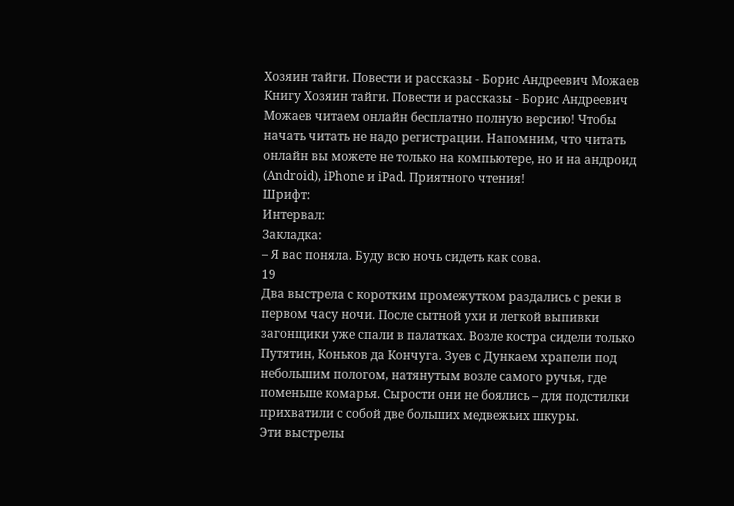Хозяин тайги. Повести и рассказы - Борис Андреевич Можаев
Книгу Хозяин тайги. Повести и рассказы - Борис Андреевич Можаев читаем онлайн бесплатно полную версию! Чтобы начать читать не надо регистрации. Напомним, что читать онлайн вы можете не только на компьютере, но и на андроид (Android), iPhone и iPad. Приятного чтения!
Шрифт:
Интервал:
Закладка:
– Я вас поняла. Буду всю ночь сидеть как сова.
19
Два выстрела с коротким промежутком раздались с реки в первом часу ночи. После сытной ухи и легкой выпивки загонщики уже спали в палатках. Возле костра сидели только Путятин, Коньков да Кончуга. Зуев с Дункаем храпели под небольшим пологом, натянутым возле самого ручья, где поменьше комарья. Сырости они не боялись – для подстилки прихватили с собой две больших медвежьих шкуры.
Эти выстрелы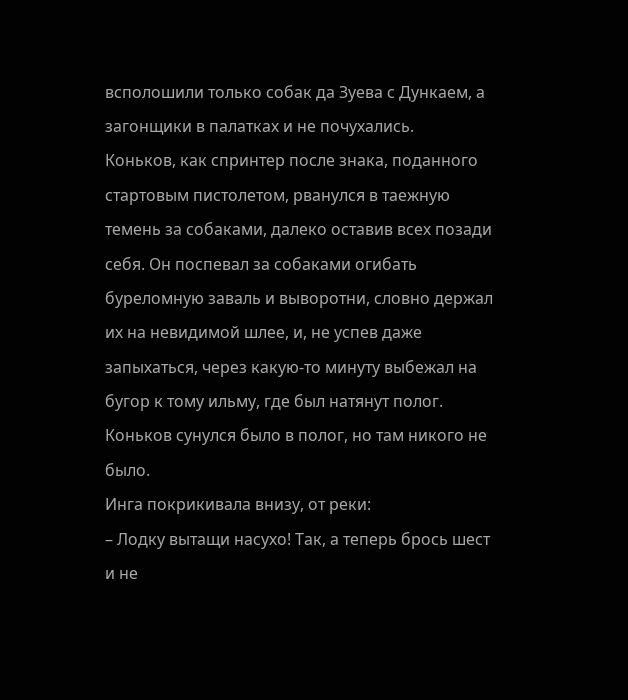всполошили только собак да Зуева с Дункаем, а загонщики в палатках и не почухались.
Коньков, как спринтер после знака, поданного стартовым пистолетом, рванулся в таежную темень за собаками, далеко оставив всех позади себя. Он поспевал за собаками огибать буреломную заваль и выворотни, словно держал их на невидимой шлее, и, не успев даже запыхаться, через какую-то минуту выбежал на бугор к тому ильму, где был натянут полог. Коньков сунулся было в полог, но там никого не было.
Инга покрикивала внизу, от реки:
– Лодку вытащи насухо! Так, а теперь брось шест и не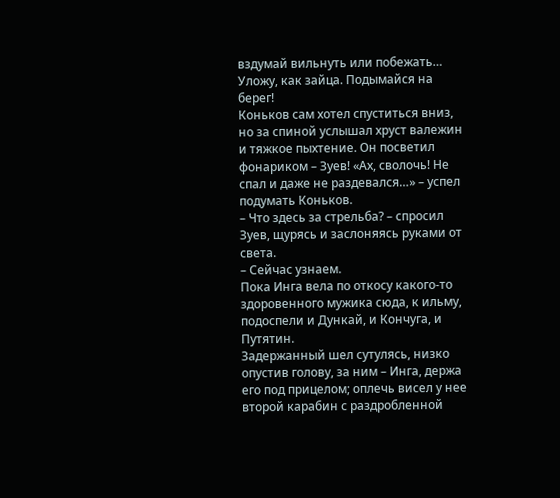вздумай вильнуть или побежать… Уложу, как зайца. Подымайся на берег!
Коньков сам хотел спуститься вниз, но за спиной услышал хруст валежин и тяжкое пыхтение. Он посветил фонариком – Зуев! «Ах, сволочь! Не спал и даже не раздевался…» – успел подумать Коньков.
– Что здесь за стрельба? – спросил Зуев, щурясь и заслоняясь руками от света.
– Сейчас узнаем.
Пока Инга вела по откосу какого-то здоровенного мужика сюда, к ильму, подоспели и Дункай, и Кончуга, и Путятин.
Задержанный шел сутулясь, низко опустив голову, за ним – Инга, держа его под прицелом; оплечь висел у нее второй карабин с раздробленной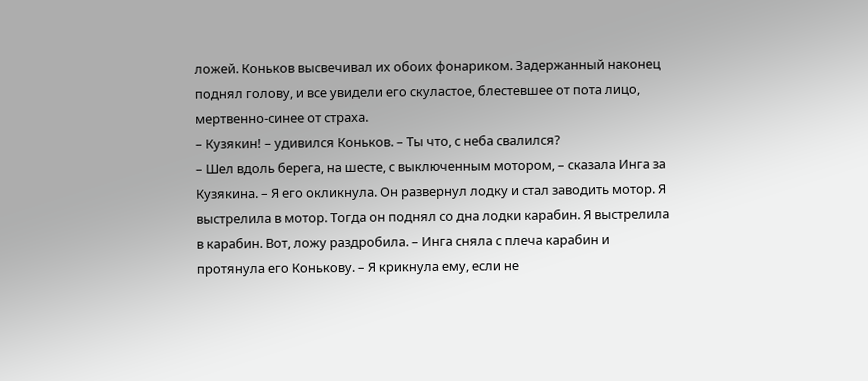ложей. Коньков высвечивал их обоих фонариком. Задержанный наконец поднял голову, и все увидели его скуластое, блестевшее от пота лицо, мертвенно-синее от страха.
– Кузякин! – удивился Коньков. – Ты что, с неба свалился?
– Шел вдоль берега, на шесте, с выключенным мотором, – сказала Инга за Кузякина. – Я его окликнула. Он развернул лодку и стал заводить мотор. Я выстрелила в мотор. Тогда он поднял со дна лодки карабин. Я выстрелила в карабин. Вот, ложу раздробила. – Инга сняла с плеча карабин и протянула его Конькову. – Я крикнула ему, если не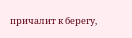причалит к берегу,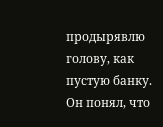продырявлю голову, как пустую банку. Он понял, что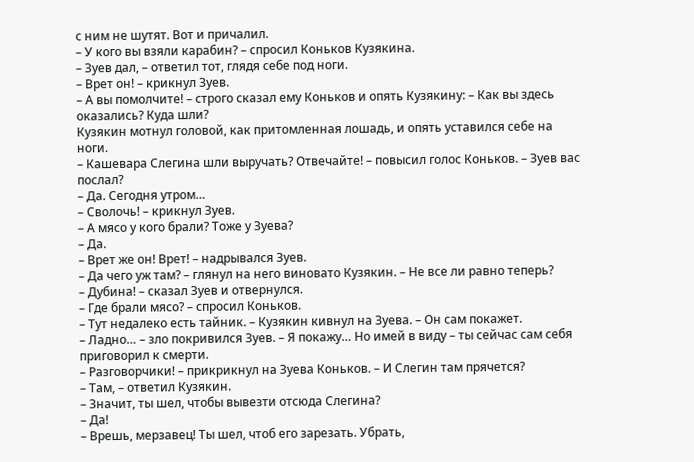с ним не шутят. Вот и причалил.
– У кого вы взяли карабин? – спросил Коньков Кузякина.
– Зуев дал, – ответил тот, глядя себе под ноги.
– Врет он! – крикнул Зуев.
– А вы помолчите! – строго сказал ему Коньков и опять Кузякину: – Как вы здесь оказались? Куда шли?
Кузякин мотнул головой, как притомленная лошадь, и опять уставился себе на ноги.
– Кашевара Слегина шли выручать? Отвечайте! – повысил голос Коньков. – Зуев вас послал?
– Да. Сегодня утром…
– Сволочь! – крикнул Зуев.
– А мясо у кого брали? Тоже у Зуева?
– Да.
– Врет же он! Врет! – надрывался Зуев.
– Да чего уж там? – глянул на него виновато Кузякин. – Не все ли равно теперь?
– Дубина! – сказал Зуев и отвернулся.
– Где брали мясо? – спросил Коньков.
– Тут недалеко есть тайник. – Кузякин кивнул на Зуева. – Он сам покажет.
– Ладно… – зло покривился Зуев. – Я покажу… Но имей в виду – ты сейчас сам себя приговорил к смерти.
– Разговорчики! – прикрикнул на Зуева Коньков. – И Слегин там прячется?
– Там, – ответил Кузякин.
– Значит, ты шел, чтобы вывезти отсюда Слегина?
– Да!
– Врешь, мерзавец! Ты шел, чтоб его зарезать. Убрать,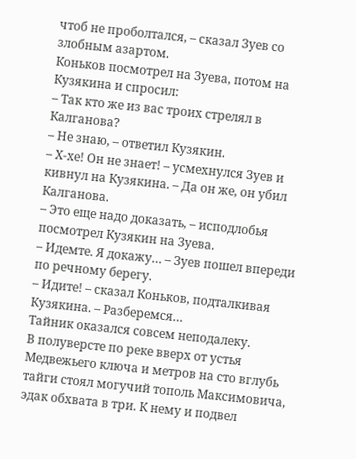чтоб не проболтался, – сказал Зуев со злобным азартом.
Коньков посмотрел на Зуева, потом на Кузякина и спросил:
– Так кто же из вас троих стрелял в Калганова?
– Не знаю, – ответил Кузякин.
– Х-хе! Он не знает! – усмехнулся Зуев и кивнул на Кузякина. – Да он же, он убил Калганова.
– Это еще надо доказать, – исподлобья посмотрел Кузякин на Зуева.
– Идемте. Я докажу… – Зуев пошел впереди по речному берегу.
– Идите! – сказал Коньков, подталкивая Кузякина. – Разберемся…
Тайник оказался совсем неподалеку.
В полуверсте по реке вверх от устья Медвежьего ключа и метров на сто вглубь тайги стоял могучий тополь Максимовича, эдак обхвата в три. К нему и подвел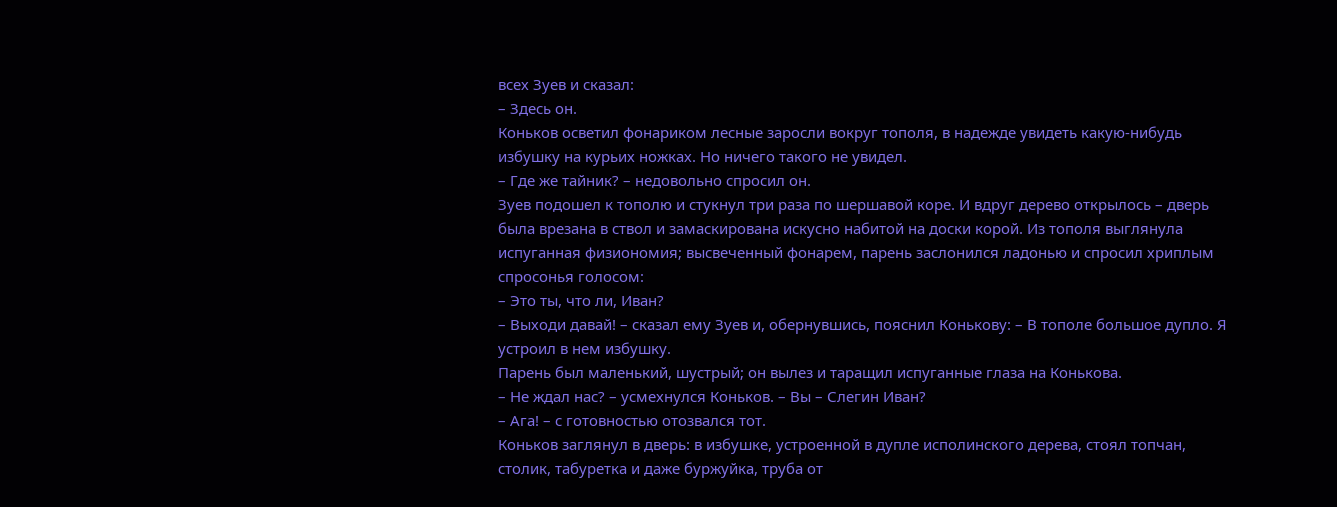всех Зуев и сказал:
– Здесь он.
Коньков осветил фонариком лесные заросли вокруг тополя, в надежде увидеть какую-нибудь избушку на курьих ножках. Но ничего такого не увидел.
– Где же тайник? – недовольно спросил он.
Зуев подошел к тополю и стукнул три раза по шершавой коре. И вдруг дерево открылось – дверь была врезана в ствол и замаскирована искусно набитой на доски корой. Из тополя выглянула испуганная физиономия; высвеченный фонарем, парень заслонился ладонью и спросил хриплым спросонья голосом:
– Это ты, что ли, Иван?
– Выходи давай! – сказал ему Зуев и, обернувшись, пояснил Конькову: – В тополе большое дупло. Я устроил в нем избушку.
Парень был маленький, шустрый; он вылез и таращил испуганные глаза на Конькова.
– Не ждал нас? – усмехнулся Коньков. – Вы – Слегин Иван?
– Ага! – с готовностью отозвался тот.
Коньков заглянул в дверь: в избушке, устроенной в дупле исполинского дерева, стоял топчан, столик, табуретка и даже буржуйка, труба от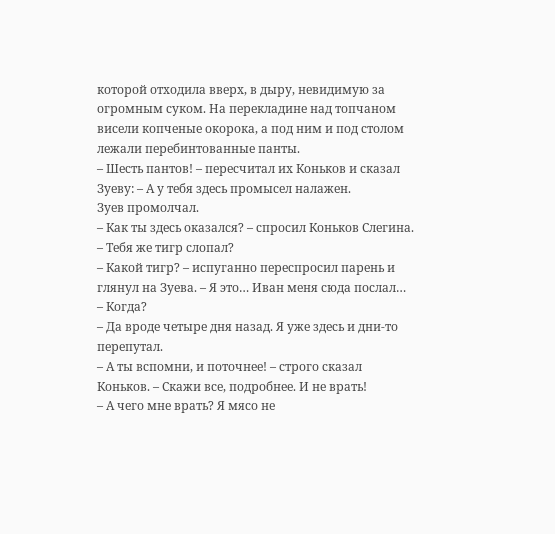которой отходила вверх, в дыру, невидимую за огромным суком. На перекладине над топчаном висели копченые окорока, а под ним и под столом лежали перебинтованные панты.
– Шесть пантов! – пересчитал их Коньков и сказал Зуеву: – А у тебя здесь промысел налажен.
Зуев промолчал.
– Как ты здесь оказался? – спросил Коньков Слегина. – Тебя же тигр слопал?
– Какой тигр? – испуганно переспросил парень и глянул на Зуева. – Я это… Иван меня сюда послал…
– Когда?
– Да вроде четыре дня назад. Я уже здесь и дни-то перепутал.
– А ты вспомни, и поточнее! – строго сказал Коньков. – Скажи все, подробнее. И не врать!
– А чего мне врать? Я мясо не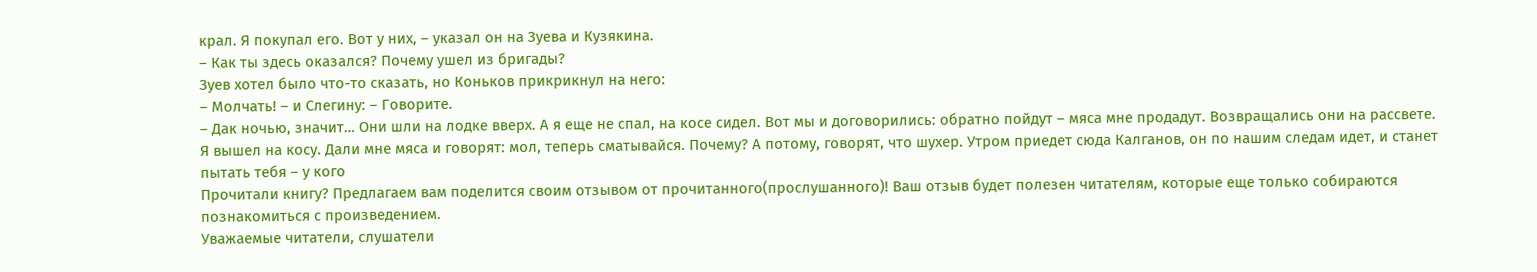крал. Я покупал его. Вот у них, – указал он на Зуева и Кузякина.
– Как ты здесь оказался? Почему ушел из бригады?
Зуев хотел было что-то сказать, но Коньков прикрикнул на него:
– Молчать! – и Слегину: – Говорите.
– Дак ночью, значит… Они шли на лодке вверх. А я еще не спал, на косе сидел. Вот мы и договорились: обратно пойдут – мяса мне продадут. Возвращались они на рассвете. Я вышел на косу. Дали мне мяса и говорят: мол, теперь сматывайся. Почему? А потому, говорят, что шухер. Утром приедет сюда Калганов, он по нашим следам идет, и станет пытать тебя – у кого
Прочитали книгу? Предлагаем вам поделится своим отзывом от прочитанного(прослушанного)! Ваш отзыв будет полезен читателям, которые еще только собираются познакомиться с произведением.
Уважаемые читатели, слушатели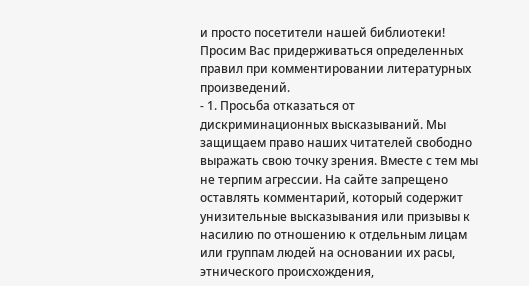и просто посетители нашей библиотеки! Просим Вас придерживаться определенных правил при комментировании литературных произведений.
- 1. Просьба отказаться от дискриминационных высказываний. Мы защищаем право наших читателей свободно выражать свою точку зрения. Вместе с тем мы не терпим агрессии. На сайте запрещено оставлять комментарий, который содержит унизительные высказывания или призывы к насилию по отношению к отдельным лицам или группам людей на основании их расы, этнического происхождения,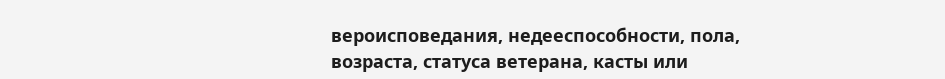вероисповедания, недееспособности, пола, возраста, статуса ветерана, касты или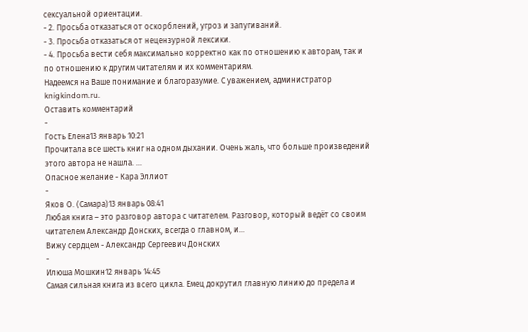сексуальной ориентации.
- 2. Просьба отказаться от оскорблений, угроз и запугиваний.
- 3. Просьба отказаться от нецензурной лексики.
- 4. Просьба вести себя максимально корректно как по отношению к авторам, так и по отношению к другим читателям и их комментариям.
Надеемся на Ваше понимание и благоразумие. С уважением, администратор knigkindom.ru.
Оставить комментарий
-
Гость Елена13 январь 10:21
Прочитала все шесть книг на одном дыхании. Очень жаль, что больше произведений этого автора не нашла. ...
Опасное желание - Кара Эллиот
-
Яков О. (Самара)13 январь 08:41
Любая книга – это разговор автора с читателем. Разговор, который ведёт со своим читателем Александр Донских, всегда о главном, и...
Вижу сердцем - Александр Сергеевич Донских
-
Илюша Мошкин12 январь 14:45
Самая сильная книга из всего цикла. Емец докрутил главную линию до предела и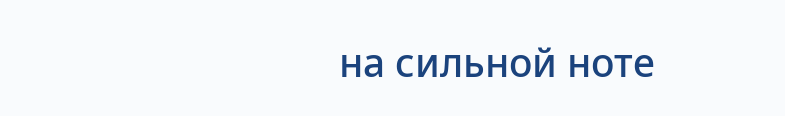на сильной ноте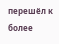перешёл к более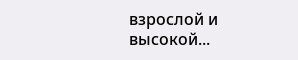взрослой и высокой...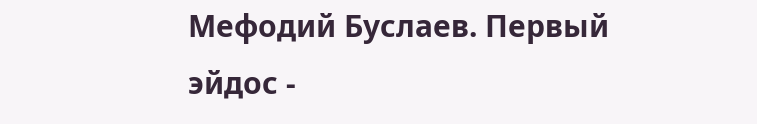Мефодий Буслаев. Первый эйдос -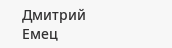Дмитрий Емец